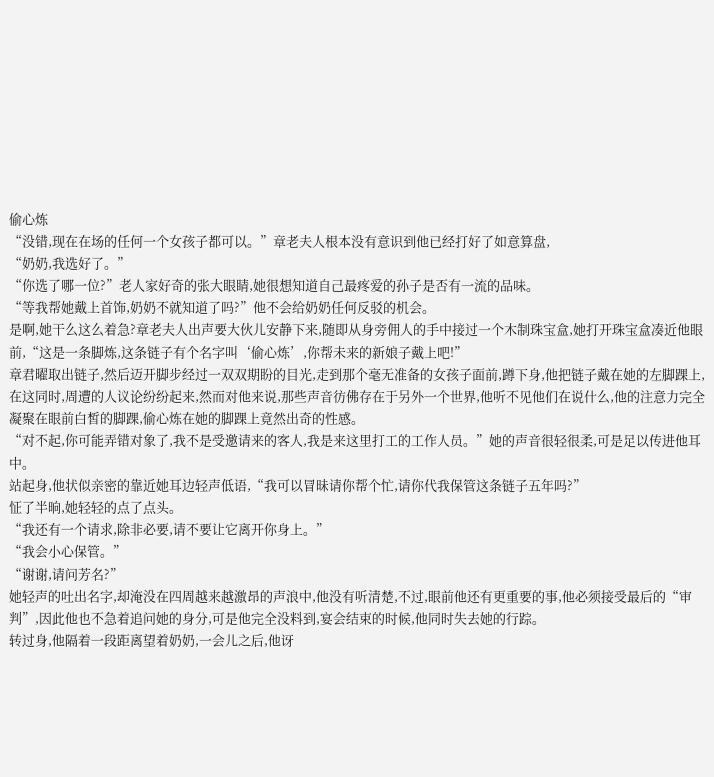偷心炼
“没错,现在在场的任何一个女孩子都可以。”章老夫人根本没有意识到他已经打好了如意算盘,
“奶奶,我选好了。”
“你选了哪一位?”老人家好奇的张大眼睛,她很想知道自己最疼爱的孙子是否有一流的品味。
“等我帮她戴上首饰,奶奶不就知道了吗?”他不会给奶奶任何反驳的机会。
是啊,她干么这么着急?章老夫人出声要大伙儿安静下来,随即从身旁佣人的手中接过一个木制珠宝盒,她打开珠宝盒凑近他眼前,“这是一条脚炼,这条链子有个名字叫‘偷心炼’,你帮未来的新娘子戴上吧!”
章君曜取出链子,然后迈开脚步经过一双双期盼的目光,走到那个毫无准备的女孩子面前,蹲下身,他把链子戴在她的左脚踝上,在这同时,周遭的人议论纷纷起来,然而对他来说,那些声音彷佛存在于另外一个世界,他听不见他们在说什么,他的注意力完全凝聚在眼前白皙的脚踝,偷心炼在她的脚踝上竟然出奇的性感。
“对不起,你可能弄错对象了,我不是受邀请来的客人,我是来这里打工的工作人员。”她的声音很轻很柔,可是足以传进他耳中。
站起身,他状似亲密的靠近她耳边轻声低语,“我可以冒昧请你帮个忙,请你代我保管这条链子五年吗?”
怔了半晌,她轻轻的点了点头。
“我还有一个请求,除非必要,请不要让它离开你身上。”
“我会小心保管。”
“谢谢,请问芳名?”
她轻声的吐出名字,却淹没在四周越来越激昂的声浪中,他没有听清楚,不过,眼前他还有更重要的事,他必须接受最后的“审判”,因此他也不急着追问她的身分,可是他完全没料到,宴会结束的时候,他同时失去她的行踪。
转过身,他隔着一段距离望着奶奶,一会儿之后,他讶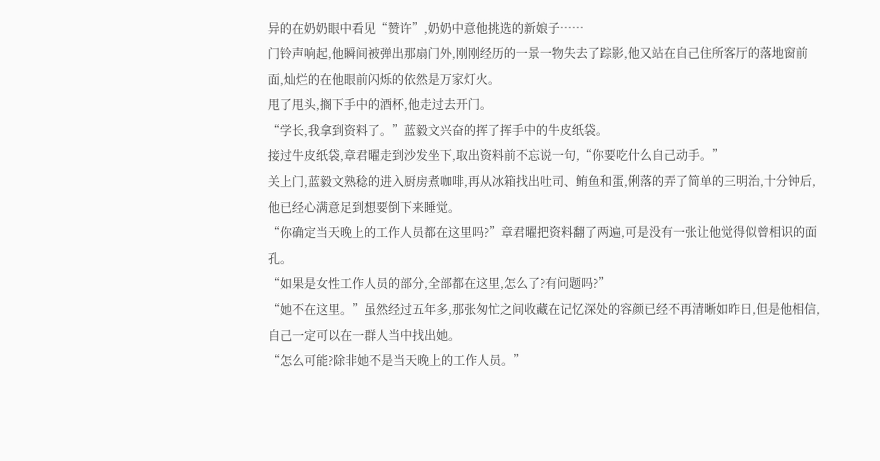异的在奶奶眼中看见“赞许”,奶奶中意他挑选的新娘子……
门铃声响起,他瞬间被弹出那扇门外,刚刚经历的一景一物失去了踪影,他又站在自己住所客厅的落地窗前面,灿烂的在他眼前闪烁的依然是万家灯火。
甩了甩头,搁下手中的酒杯,他走过去开门。
“学长,我拿到资料了。”蓝毅文兴奋的挥了挥手中的牛皮纸袋。
接过牛皮纸袋,章君曜走到沙发坐下,取出资料前不忘说一句,“你要吃什么自己动手。”
关上门,蓝毅文熟稔的进入厨房煮咖啡,再从冰箱找出吐司、鲔鱼和蛋,俐落的弄了简单的三明治,十分钟后,他已经心满意足到想要倒下来睡觉。
“你确定当天晚上的工作人员都在这里吗?”章君曜把资料翻了两遍,可是没有一张让他觉得似曾相识的面孔。
“如果是女性工作人员的部分,全部都在这里,怎么了?有问题吗?”
“她不在这里。”虽然经过五年多,那张匆忙之间收藏在记忆深处的容颜已经不再清晰如昨日,但是他相信,自己一定可以在一群人当中找出她。
“怎么可能?除非她不是当天晚上的工作人员。”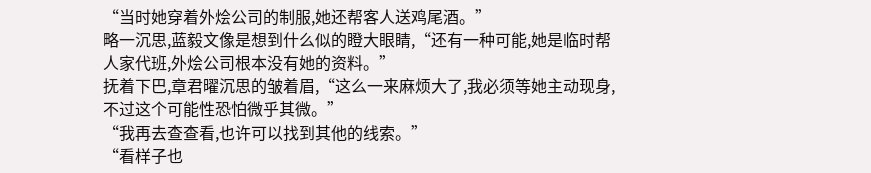“当时她穿着外烩公司的制服,她还帮客人送鸡尾酒。”
略一沉思,蓝毅文像是想到什么似的瞪大眼睛,“还有一种可能,她是临时帮人家代班,外烩公司根本没有她的资料。”
抚着下巴,章君曜沉思的皱着眉,“这么一来麻烦大了,我必须等她主动现身,不过这个可能性恐怕微乎其微。”
“我再去查查看,也许可以找到其他的线索。”
“看样子也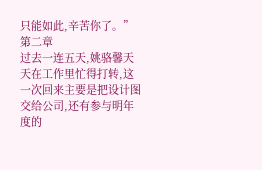只能如此,辛苦你了。”
第二章
过去一连五天,姚骆馨天天在工作里忙得打转,这一次回来主要是把设计图交给公司,还有参与明年度的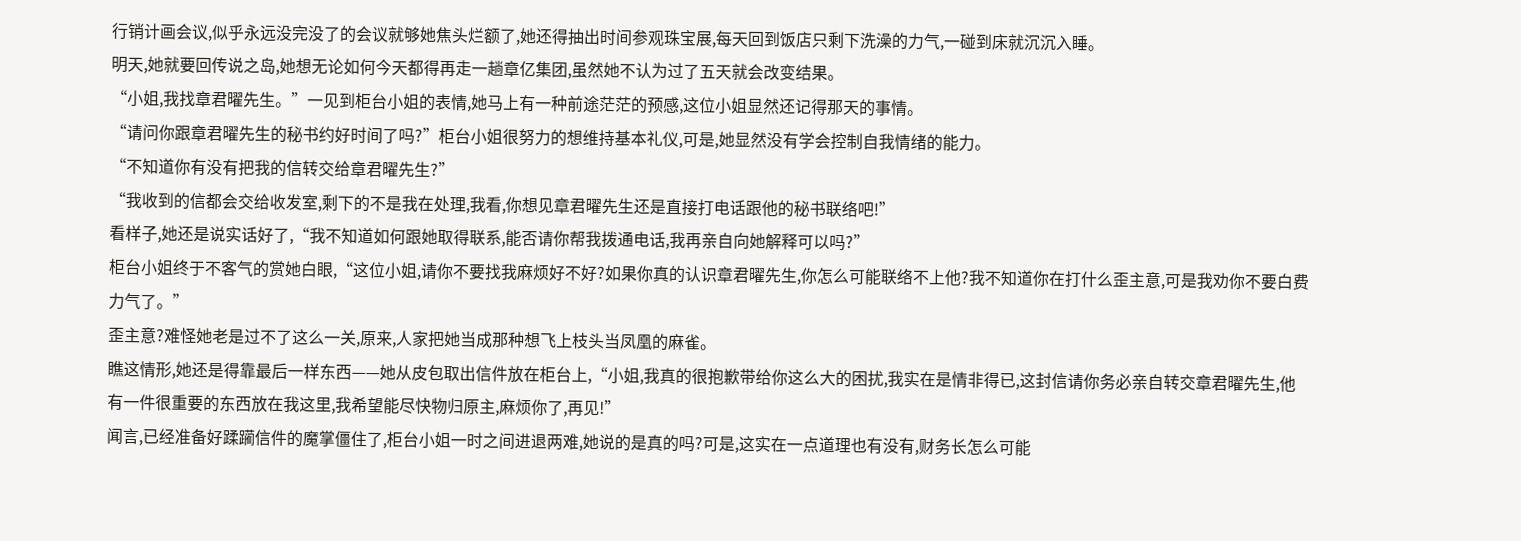行销计画会议,似乎永远没完没了的会议就够她焦头烂额了,她还得抽出时间参观珠宝展,每天回到饭店只剩下洗澡的力气,一碰到床就沉沉入睡。
明天,她就要回传说之岛,她想无论如何今天都得再走一趟章亿集团,虽然她不认为过了五天就会改变结果。
“小姐,我找章君曜先生。”一见到柜台小姐的表情,她马上有一种前途茫茫的预感,这位小姐显然还记得那天的事情。
“请问你跟章君曜先生的秘书约好时间了吗?”柜台小姐很努力的想维持基本礼仪,可是,她显然没有学会控制自我情绪的能力。
“不知道你有没有把我的信转交给章君曜先生?”
“我收到的信都会交给收发室,剩下的不是我在处理,我看,你想见章君曜先生还是直接打电话跟他的秘书联络吧!”
看样子,她还是说实话好了,“我不知道如何跟她取得联系,能否请你帮我拨通电话,我再亲自向她解释可以吗?”
柜台小姐终于不客气的赏她白眼,“这位小姐,请你不要找我麻烦好不好?如果你真的认识章君曜先生,你怎么可能联络不上他?我不知道你在打什么歪主意,可是我劝你不要白费力气了。”
歪主意?难怪她老是过不了这么一关,原来,人家把她当成那种想飞上枝头当凤凰的麻雀。
瞧这情形,她还是得靠最后一样东西——她从皮包取出信件放在柜台上,“小姐,我真的很抱歉带给你这么大的困扰,我实在是情非得已,这封信请你务必亲自转交章君曜先生,他有一件很重要的东西放在我这里,我希望能尽快物归原主,麻烦你了,再见!”
闻言,已经准备好蹂躏信件的魔掌僵住了,柜台小姐一时之间进退两难,她说的是真的吗?可是,这实在一点道理也有没有,财务长怎么可能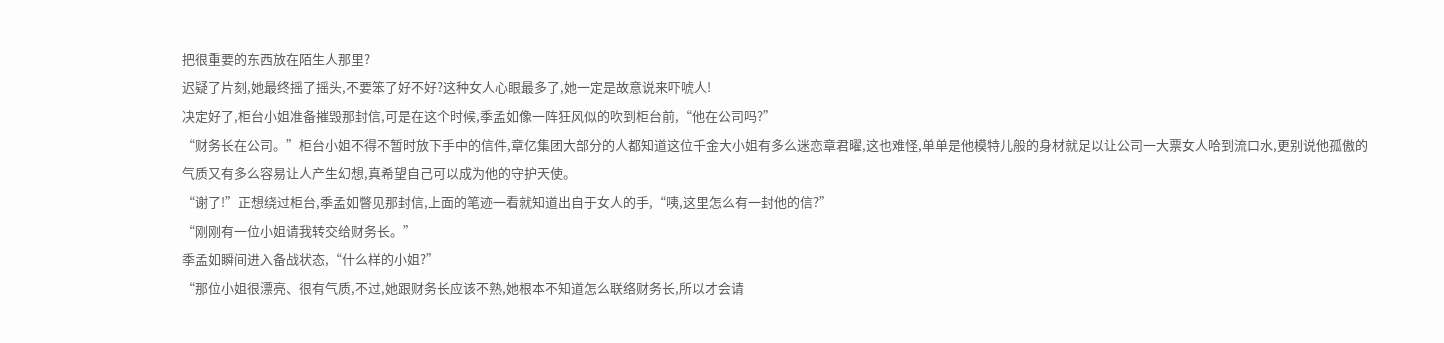把很重要的东西放在陌生人那里?
迟疑了片刻,她最终摇了摇头,不要笨了好不好?这种女人心眼最多了,她一定是故意说来吓唬人!
决定好了,柜台小姐准备摧毁那封信,可是在这个时候,季孟如像一阵狂风似的吹到柜台前,“他在公司吗?”
“财务长在公司。”柜台小姐不得不暂时放下手中的信件,章亿集团大部分的人都知道这位千金大小姐有多么迷恋章君曜,这也难怪,单单是他模特儿般的身材就足以让公司一大票女人哈到流口水,更别说他孤傲的气质又有多么容易让人产生幻想,真希望自己可以成为他的守护天使。
“谢了!”正想绕过柜台,季孟如瞥见那封信,上面的笔迹一看就知道出自于女人的手,“咦,这里怎么有一封他的信?”
“刚刚有一位小姐请我转交给财务长。”
季孟如瞬间进入备战状态,“什么样的小姐?”
“那位小姐很漂亮、很有气质,不过,她跟财务长应该不熟,她根本不知道怎么联络财务长,所以才会请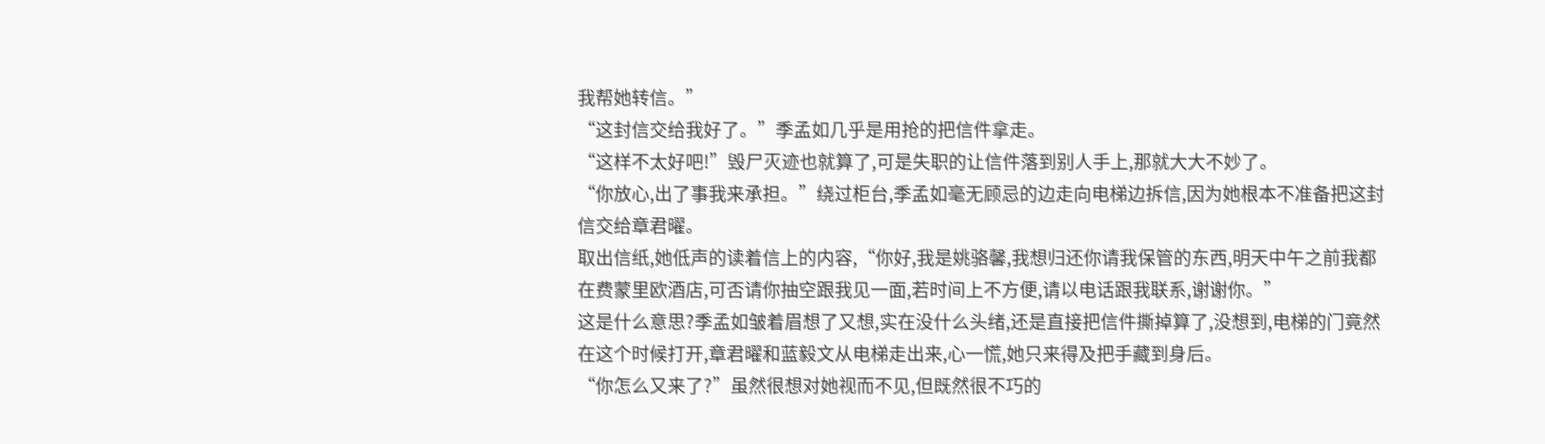我帮她转信。”
“这封信交给我好了。”季孟如几乎是用抢的把信件拿走。
“这样不太好吧!”毁尸灭迹也就算了,可是失职的让信件落到别人手上,那就大大不妙了。
“你放心,出了事我来承担。”绕过柜台,季孟如毫无顾忌的边走向电梯边拆信,因为她根本不准备把这封信交给章君曜。
取出信纸,她低声的读着信上的内容,“你好,我是姚骆馨,我想归还你请我保管的东西,明天中午之前我都在费蒙里欧酒店,可否请你抽空跟我见一面,若时间上不方便,请以电话跟我联系,谢谢你。”
这是什么意思?季孟如皱着眉想了又想,实在没什么头绪,还是直接把信件撕掉算了,没想到,电梯的门竟然在这个时候打开,章君曜和蓝毅文从电梯走出来,心一慌,她只来得及把手藏到身后。
“你怎么又来了?”虽然很想对她视而不见,但既然很不巧的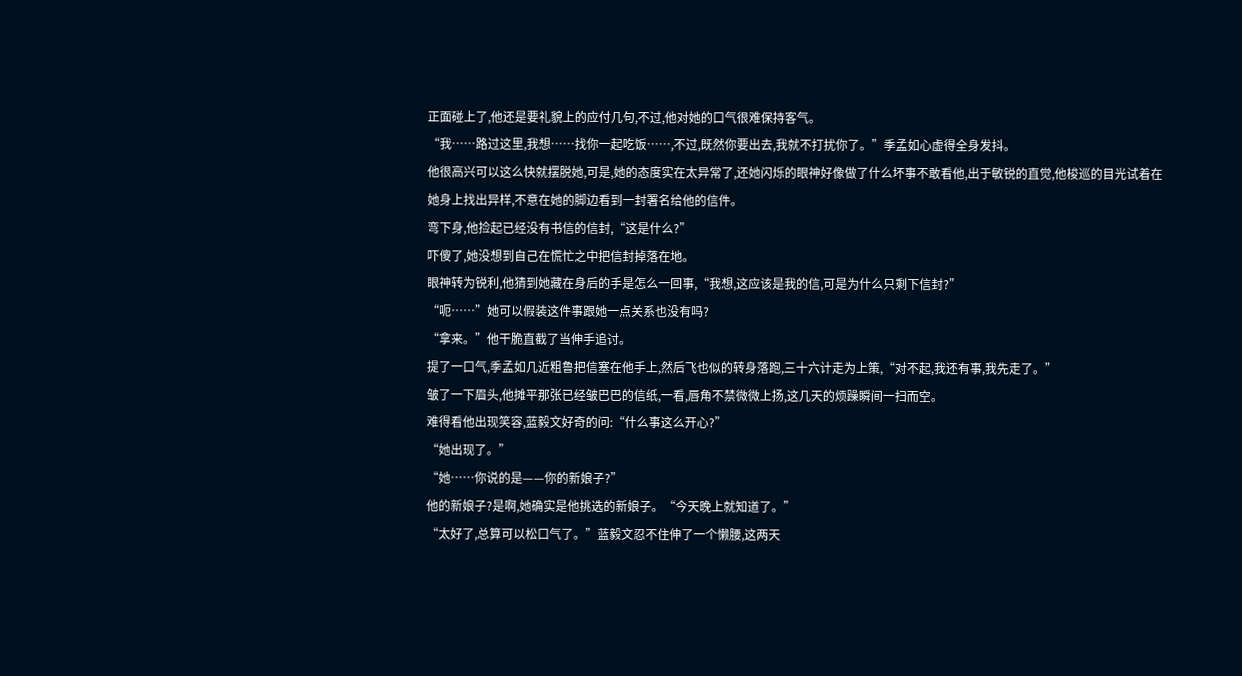正面碰上了,他还是要礼貌上的应付几句,不过,他对她的口气很难保持客气。
“我……路过这里,我想……找你一起吃饭……,不过,既然你要出去,我就不打扰你了。”季孟如心虚得全身发抖。
他很高兴可以这么快就摆脱她,可是,她的态度实在太异常了,还她闪烁的眼神好像做了什么坏事不敢看他,出于敏锐的直觉,他梭巡的目光试着在她身上找出异样,不意在她的脚边看到一封署名给他的信件。
弯下身,他捡起已经没有书信的信封,“这是什么?”
吓傻了,她没想到自己在慌忙之中把信封掉落在地。
眼神转为锐利,他猜到她藏在身后的手是怎么一回事,“我想,这应该是我的信,可是为什么只剩下信封?”
“呃……”她可以假装这件事跟她一点关系也没有吗?
“拿来。”他干脆直截了当伸手追讨。
提了一口气,季孟如几近粗鲁把信塞在他手上,然后飞也似的转身落跑,三十六计走为上策,“对不起,我还有事,我先走了。”
皱了一下眉头,他摊平那张已经皱巴巴的信纸,一看,唇角不禁微微上扬,这几天的烦躁瞬间一扫而空。
难得看他出现笑容,蓝毅文好奇的问:“什么事这么开心?”
“她出现了。”
“她……你说的是——你的新娘子?”
他的新娘子?是啊,她确实是他挑选的新娘子。“今天晚上就知道了。”
“太好了,总算可以松口气了。”蓝毅文忍不住伸了一个懒腰,这两天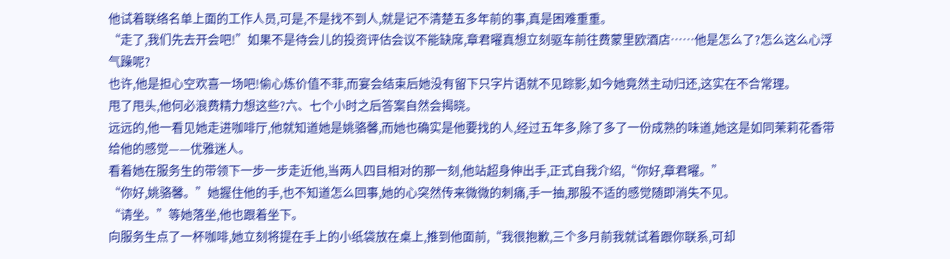他试着联络名单上面的工作人员,可是,不是找不到人,就是记不清楚五多年前的事,真是困难重重。
“走了,我们先去开会吧!”如果不是待会儿的投资评估会议不能缺席,章君曜真想立刻驱车前往费蒙里欧酒店……他是怎么了?怎么这么心浮气躁呢?
也许,他是担心空欢喜一场吧!偷心炼价值不菲,而宴会结束后她没有留下只字片语就不见踪影,如今她竟然主动归还,这实在不合常理。
甩了甩头,他何必浪费精力想这些?六、七个小时之后答案自然会揭晓。
远远的,他一看见她走进咖啡厅,他就知道她是姚骆馨,而她也确实是他要找的人,经过五年多,除了多了一份成熟的味道,她这是如同茉莉花香带给他的感觉——优雅迷人。
看着她在服务生的带领下一步一步走近他,当两人四目相对的那一刻,他站超身伸出手,正式自我介绍,“你好,章君曜。”
“你好,姚骆馨。”她握住他的手,也不知道怎么回事,她的心突然传来微微的刺痛,手一抽,那股不适的感觉随即消失不见。
“请坐。”等她落坐,他也跟着坐下。
向服务生点了一杯咖啡,她立刻将提在手上的小纸袋放在桌上,推到他面前,“我很抱歉,三个多月前我就试着跟你联系,可却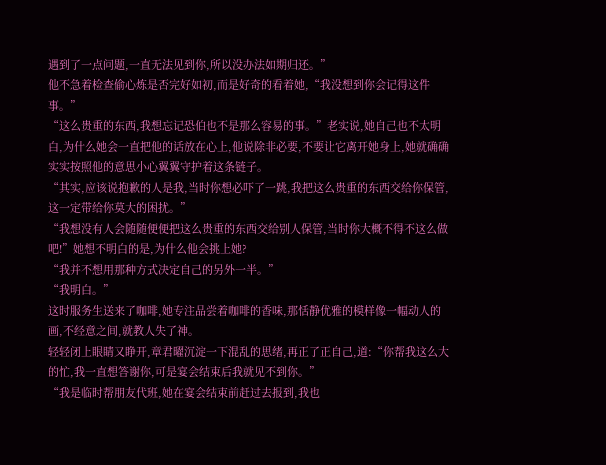遇到了一点问题,一直无法见到你,所以没办法如期归还。”
他不急着检查偷心炼是否完好如初,而是好奇的看着她,“我没想到你会记得这件事。”
“这么贵重的东西,我想忘记恐伯也不是那么容易的事。”老实说,她自己也不太明白,为什么她会一直把他的话放在心上,他说除非必要,不要让它离开她身上,她就确确实实按照他的意思小心翼翼守护着这条链子。
“其实,应该说抱歉的人是我,当时你想必吓了一跳,我把这么贵重的东西交给你保管,这一定带给你莫大的困扰。”
“我想没有人会随随便便把这么贵重的东西交给别人保管,当时你大概不得不这么做吧!”她想不明白的是,为什么他会挑上她?
“我并不想用那种方式决定自己的另外一半。”
“我明白。”
这时服务生送来了咖啡,她专注品尝着咖啡的香味,那恬静优雅的模样像一幅动人的画,不经意之间,就教人失了神。
轻轻闭上眼睛又睁开,章君曜沉淀一下混乱的思绪,再正了正自己,道:“你帮我这么大的忙,我一直想答谢你,可是宴会结束后我就见不到你。”
“我是临时帮朋友代班,她在宴会结束前赶过去报到,我也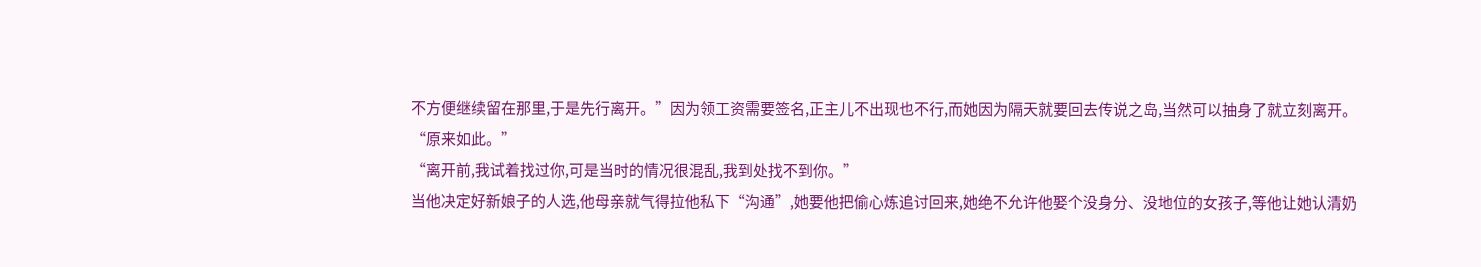不方便继续留在那里,于是先行离开。”因为领工资需要签名,正主儿不出现也不行,而她因为隔天就要回去传说之岛,当然可以抽身了就立刻离开。
“原来如此。”
“离开前,我试着找过你,可是当时的情况很混乱,我到处找不到你。”
当他决定好新娘子的人选,他母亲就气得拉他私下“沟通”,她要他把偷心炼追讨回来,她绝不允许他娶个没身分、没地位的女孩子,等他让她认清奶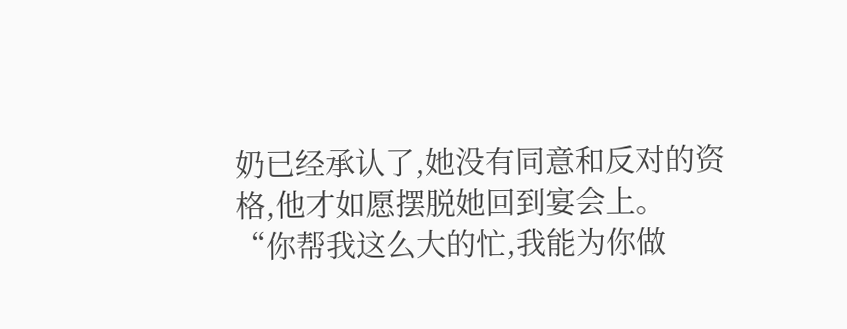奶已经承认了,她没有同意和反对的资格,他才如愿摆脱她回到宴会上。
“你帮我这么大的忙,我能为你做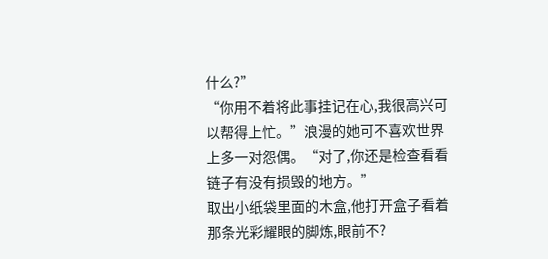什么?”
“你用不着将此事挂记在心,我很高兴可以帮得上忙。”浪漫的她可不喜欢世界上多一对怨偶。“对了,你还是检查看看链子有没有损毁的地方。”
取出小纸袋里面的木盒,他打开盒子看着那条光彩耀眼的脚炼,眼前不?